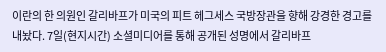이란의 한 의원인 갈리바프가 미국의 피트 헤그세스 국방장관을 향해 강경한 경고를 내놨다. 7일(현지시간) 소셜미디어를 통해 공개된 성명에서 갈리바프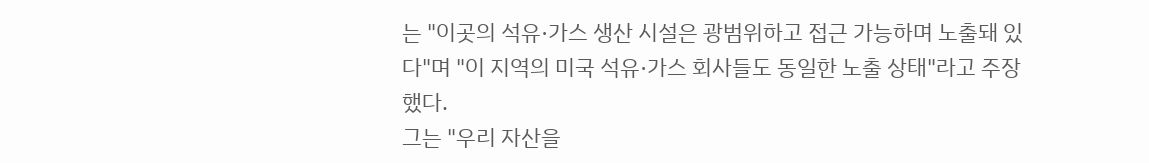는 "이곳의 석유·가스 생산 시설은 광범위하고 접근 가능하며 노출돼 있다"며 "이 지역의 미국 석유·가스 회사들도 동일한 노출 상태"라고 주장했다.
그는 "우리 자산을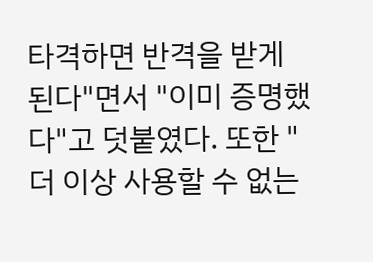타격하면 반격을 받게 된다"면서 "이미 증명했다"고 덧붙였다. 또한 "더 이상 사용할 수 없는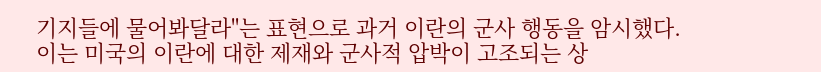기지들에 물어봐달라"는 표현으로 과거 이란의 군사 행동을 암시했다. 이는 미국의 이란에 대한 제재와 군사적 압박이 고조되는 상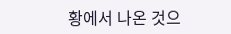황에서 나온 것으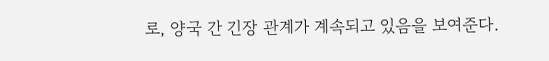로, 양국 간 긴장 관계가 계속되고 있음을 보여준다.